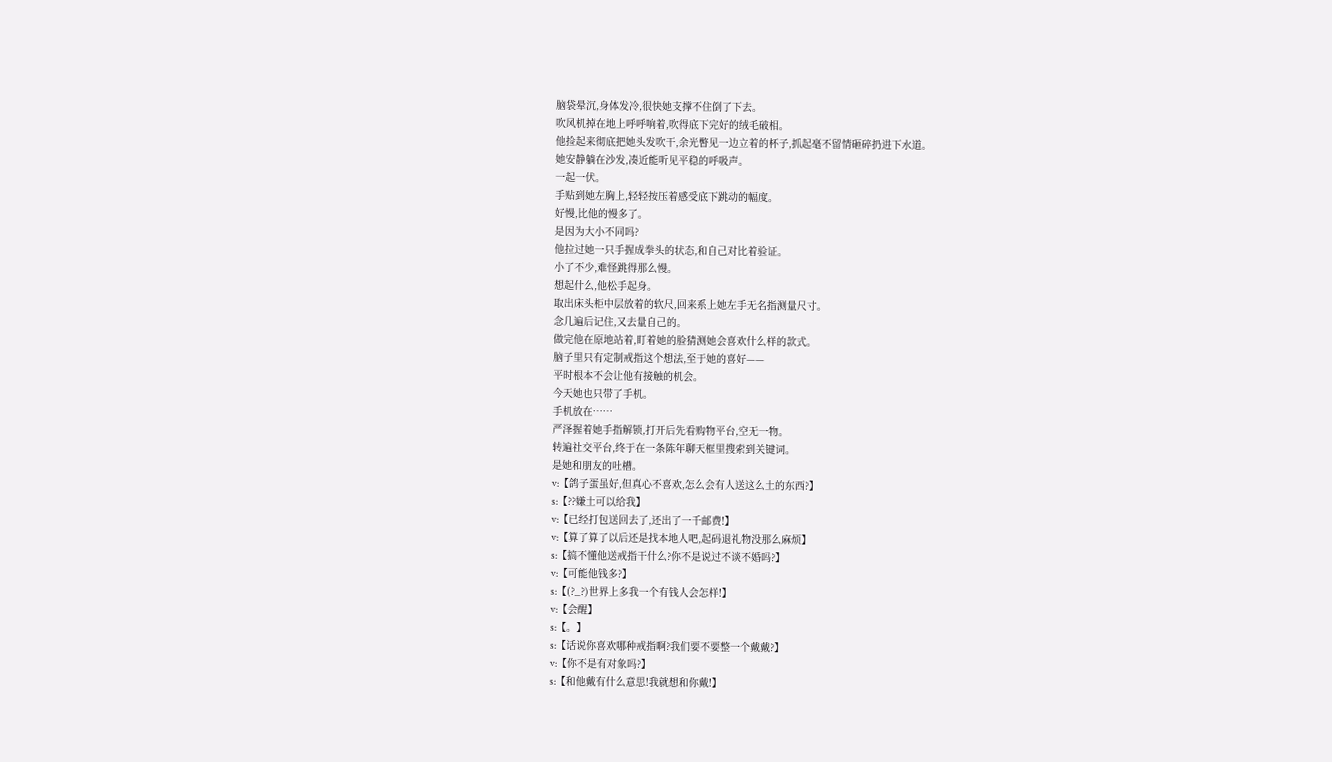脑袋晕沉,身体发冷,很快她支撑不住倒了下去。
吹风机掉在地上呼呼响着,吹得底下完好的绒毛破相。
他捡起来彻底把她头发吹干,余光瞥见一边立着的杯子,抓起毫不留情砸碎扔进下水道。
她安静躺在沙发,凑近能听见平稳的呼吸声。
一起一伏。
手贴到她左胸上,轻轻按压着感受底下跳动的幅度。
好慢,比他的慢多了。
是因为大小不同吗?
他拉过她一只手握成拳头的状态,和自己对比着验证。
小了不少,难怪跳得那么慢。
想起什么,他松手起身。
取出床头柜中层放着的软尺,回来系上她左手无名指测量尺寸。
念几遍后记住,又去量自己的。
做完他在原地站着,盯着她的脸猜测她会喜欢什么样的款式。
脑子里只有定制戒指这个想法,至于她的喜好——
平时根本不会让他有接触的机会。
今天她也只带了手机。
手机放在……
严泽握着她手指解锁,打开后先看购物平台,空无一物。
转遍社交平台,终于在一条陈年聊天框里搜索到关键词。
是她和朋友的吐槽。
v:【鸽子蛋虽好,但真心不喜欢,怎么会有人送这么土的东西?】
s:【??嫌土可以给我】
v:【已经打包送回去了,还出了一千邮费!】
v:【算了算了以后还是找本地人吧,起码退礼物没那么麻烦】
s:【搞不懂他送戒指干什么?你不是说过不谈不婚吗?】
v:【可能他钱多?】
s:【(?_?)世界上多我一个有钱人会怎样!】
v:【会醒】
s:【。】
s:【话说你喜欢哪种戒指啊?我们要不要整一个戴戴?】
v:【你不是有对象吗?】
s:【和他戴有什么意思!我就想和你戴!】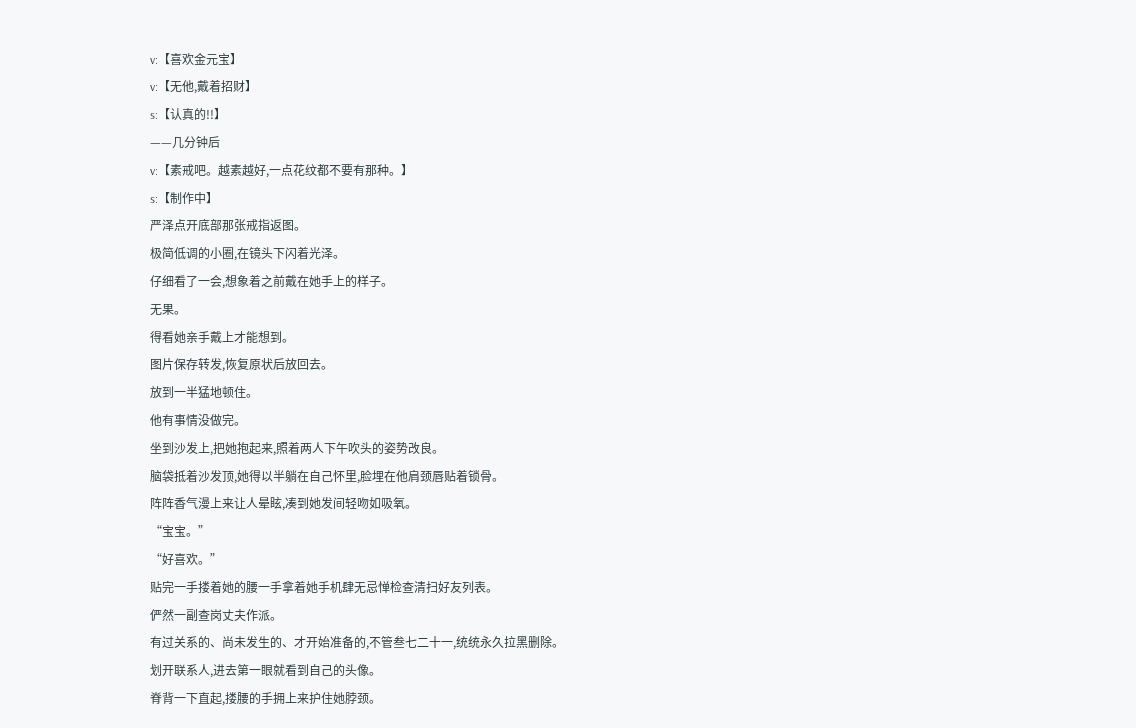v:【喜欢金元宝】
v:【无他,戴着招财】
s:【认真的!!】
——几分钟后
v:【素戒吧。越素越好,一点花纹都不要有那种。】
s:【制作中】
严泽点开底部那张戒指返图。
极简低调的小圈,在镜头下闪着光泽。
仔细看了一会,想象着之前戴在她手上的样子。
无果。
得看她亲手戴上才能想到。
图片保存转发,恢复原状后放回去。
放到一半猛地顿住。
他有事情没做完。
坐到沙发上,把她抱起来,照着两人下午吹头的姿势改良。
脑袋抵着沙发顶,她得以半躺在自己怀里,脸埋在他肩颈唇贴着锁骨。
阵阵香气漫上来让人晕眩,凑到她发间轻吻如吸氧。
“宝宝。”
“好喜欢。”
贴完一手搂着她的腰一手拿着她手机肆无忌惮检查清扫好友列表。
俨然一副查岗丈夫作派。
有过关系的、尚未发生的、才开始准备的,不管叁七二十一,统统永久拉黑删除。
划开联系人,进去第一眼就看到自己的头像。
脊背一下直起,搂腰的手拥上来护住她脖颈。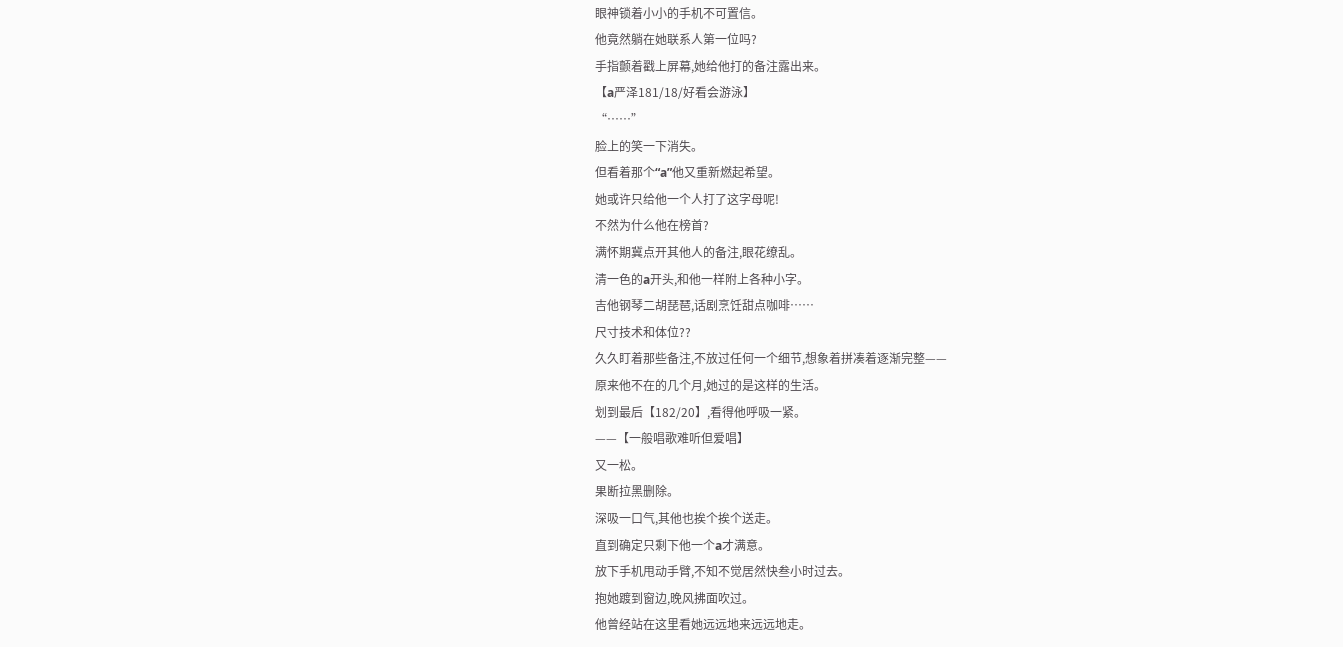眼神锁着小小的手机不可置信。
他竟然躺在她联系人第一位吗?
手指颤着戳上屏幕,她给他打的备注露出来。
【a严泽181/18/好看会游泳】
“……”
脸上的笑一下消失。
但看着那个“a”他又重新燃起希望。
她或许只给他一个人打了这字母呢!
不然为什么他在榜首?
满怀期冀点开其他人的备注,眼花缭乱。
清一色的a开头,和他一样附上各种小字。
吉他钢琴二胡琵琶,话剧烹饪甜点咖啡……
尺寸技术和体位??
久久盯着那些备注,不放过任何一个细节,想象着拼凑着逐渐完整——
原来他不在的几个月,她过的是这样的生活。
划到最后【182/20】,看得他呼吸一紧。
——【一般唱歌难听但爱唱】
又一松。
果断拉黑删除。
深吸一口气,其他也挨个挨个送走。
直到确定只剩下他一个a才满意。
放下手机甩动手臂,不知不觉居然快叁小时过去。
抱她踱到窗边,晚风拂面吹过。
他曾经站在这里看她远远地来远远地走。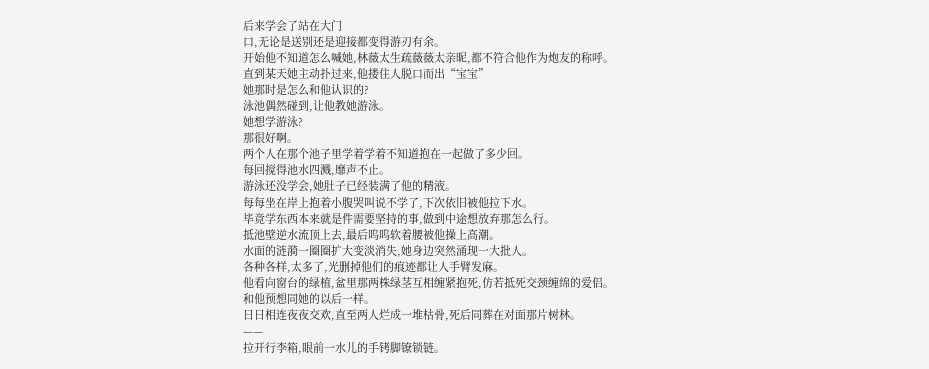后来学会了站在大门
口,无论是送别还是迎接都变得游刃有余。
开始他不知道怎么喊她,林薇太生疏薇薇太亲昵,都不符合他作为炮友的称呼。
直到某天她主动扑过来,他搂住人脱口而出“宝宝”
她那时是怎么和他认识的?
泳池偶然碰到,让他教她游泳。
她想学游泳?
那很好啊。
两个人在那个池子里学着学着不知道抱在一起做了多少回。
每回搅得池水四溅,靡声不止。
游泳还没学会,她肚子已经装满了他的精液。
每每坐在岸上抱着小腹哭叫说不学了,下次依旧被他拉下水。
毕竟学东西本来就是件需要坚持的事,做到中途想放弃那怎么行。
抵池壁逆水流顶上去,最后呜呜软着腰被他操上高潮。
水面的涟漪一圈圈扩大变淡消失,她身边突然涌现一大批人。
各种各样,太多了,光删掉他们的痕迹都让人手臂发麻。
他看向窗台的绿植,盆里那两株绿茎互相缠紧抱死,仿若抵死交颈缠绵的爱侣。
和他预想同她的以后一样。
日日相连夜夜交欢,直至两人烂成一堆枯骨,死后同葬在对面那片树林。
——
拉开行李箱,眼前一水儿的手铐脚镣锁链。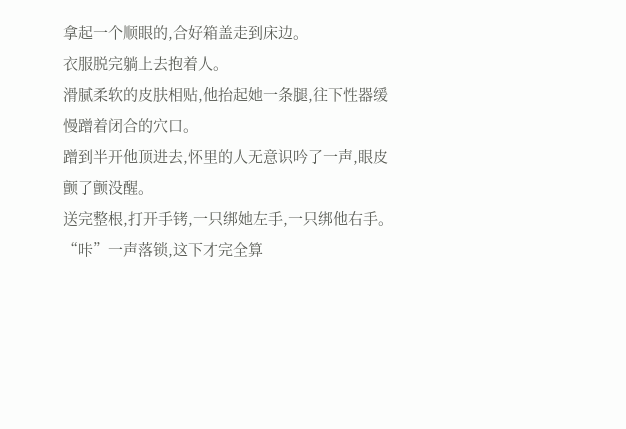拿起一个顺眼的,合好箱盖走到床边。
衣服脱完躺上去抱着人。
滑腻柔软的皮肤相贴,他抬起她一条腿,往下性器缓慢蹭着闭合的穴口。
蹭到半开他顶进去,怀里的人无意识吟了一声,眼皮颤了颤没醒。
送完整根,打开手铐,一只绑她左手,一只绑他右手。
“咔”一声落锁,这下才完全算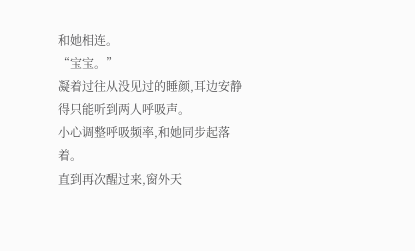和她相连。
“宝宝。”
凝着过往从没见过的睡颜,耳边安静得只能听到两人呼吸声。
小心调整呼吸频率,和她同步起落着。
直到再次醒过来,窗外天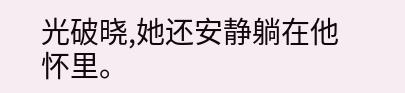光破晓,她还安静躺在他怀里。